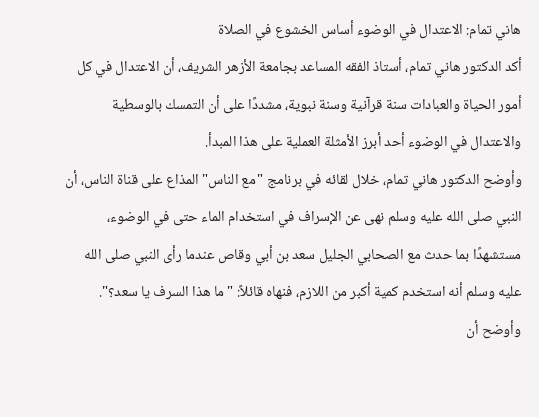هاني تمام: الاعتدال في الوضوء أساس الخشوع في الصلاة
أكد الدكتور هاني تمام، أستاذ الفقه المساعد بجامعة الأزهر الشريف، أن الاعتدال في كل أمور الحياة والعبادات سنة قرآنية وسنة نبوية، مشددًا على أن التمسك بالوسطية والاعتدال في الوضوء أحد أبرز الأمثلة العملية على هذا المبدأ.
وأوضح الدكتور هاني تمام، خلال لقائه في برنامج "مع الناس" المذاع على قناة الناس، أن النبي صلى الله عليه وسلم نهى عن الإسراف في استخدام الماء حتى في الوضوء، مستشهدًا بما حدث مع الصحابي الجليل سعد بن أبي وقاص عندما رأى النبي صلى الله عليه وسلم أنه استخدم كمية أكبر من اللازم، فنهاه قائلاً: "ما هذا السرف يا سعد؟". وأوضح أن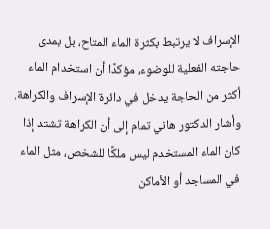الإسراف لا يرتبط بكثرة الماء المتاح، بل بمدى حاجته الفعلية للوضوء، مؤكدًا أن استخدام الماء أكثر من الحاجة يدخل في دائرة الإسراف والكراهة.
وأشار الدكتور هاني تمام إلى أن الكراهة تشتد إذا كان الماء المستخدم ليس ملكًا للشخص، مثل الماء في المساجد أو الأماكن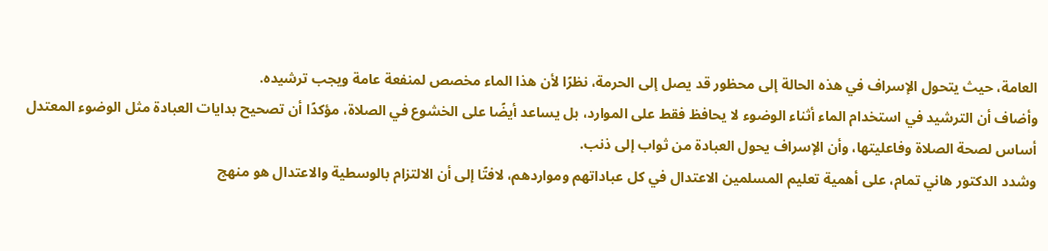العامة، حيث يتحول الإسراف في هذه الحالة إلى محظور قد يصل إلى الحرمة، نظرًا لأن هذا الماء مخصص لمنفعة عامة ويجب ترشيده.
وأضاف أن الترشيد في استخدام الماء أثناء الوضوء لا يحافظ فقط على الموارد، بل يساعد أيضًا على الخشوع في الصلاة، مؤكدًا أن تصحيح بدايات العبادة مثل الوضوء المعتدل أساس لصحة الصلاة وفاعليتها، وأن الإسراف يحول العبادة من ثواب إلى ذنب.
وشدد الدكتور هاني تمام، على أهمية تعليم المسلمين الاعتدال في كل عباداتهم ومواردهم، لافتًا إلى أن الالتزام بالوسطية والاعتدال هو منهج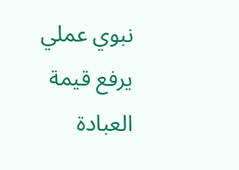نبوي عملي يرفع قيمة العبادة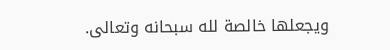ويجعلها خالصة لله سبحانه وتعالى.